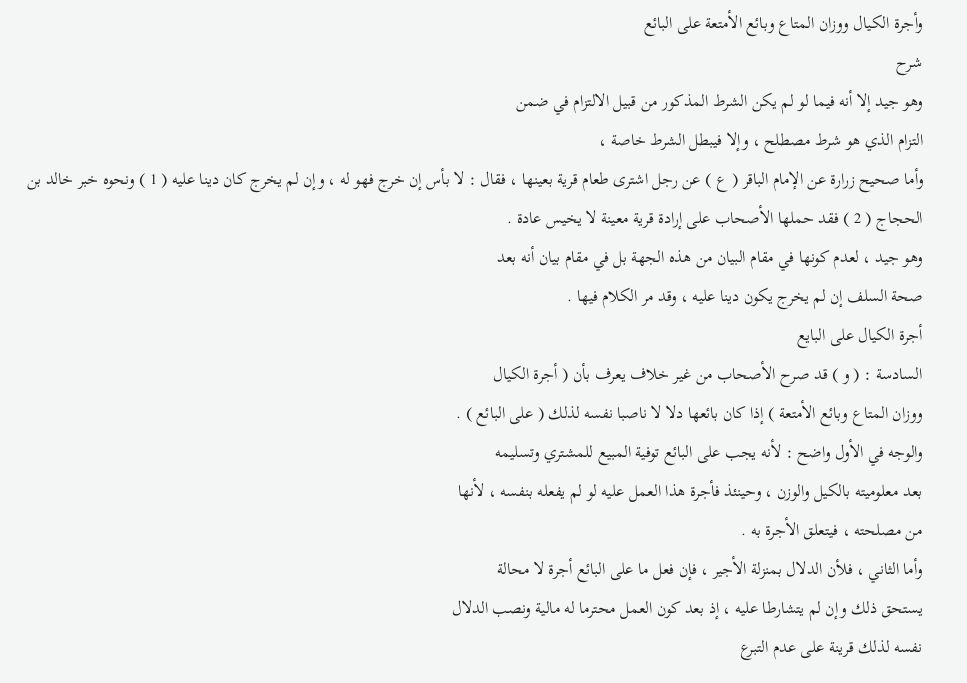وأجرة الكيال ووزان المتاع وبائع الأمتعة على البائع
شرح
وهو جيد إلا أنه فيما لو لم يكن الشرط المذكور من قبيل الالتزام في ضمن
التزام الذي هو شرط مصطلح ، وإلا فيبطل الشرط خاصة ،
وأما صحيح زرارة عن الإمام الباقر ( ع ) عن رجل اشترى طعام قرية بعينها ، فقال : لا بأس إن خرج فهو له ، وإن لم يخرج كان دينا عليه ( 1 ) ونحوه خبر خالد بن
الحجاج ( 2 ) فقد حملها الأصحاب على إرادة قرية معينة لا يخيس عادة .
وهو جيد ، لعدم كونها في مقام البيان من هذه الجهة بل في مقام بيان أنه بعد
صحة السلف إن لم يخرج يكون دينا عليه ، وقد مر الكلام فيها .
أجرة الكيال على البايع
السادسة : ( و ) قد صرح الأصحاب من غير خلاف يعرف بأن ( أجرة الكيال
ووزان المتاع وبائع الأمتعة ) إذا كان بائعها دلا لا ناصبا نفسه لذلك ( على البائع ) .
والوجه في الأول واضح : لأنه يجب على البائع توفية المبيع للمشتري وتسليمه
بعد معلوميته بالكيل والوزن ، وحينئذ فأجرة هذا العمل عليه لو لم يفعله بنفسه ، لأنها
من مصلحته ، فيتعلق الأجرة به .
وأما الثاني ، فلأن الدلال بمنزلة الأجير ، فإن فعل ما على البائع أجرة لا محالة
يستحق ذلك وإن لم يتشارطا عليه ، إذ بعد كون العمل محترما له مالية ونصب الدلال
نفسه لذلك قرينة على عدم التبرع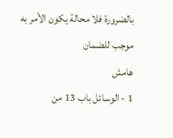بالضرورة فلا محالة يكون الأمر به موجب للضمان
هامش
1 - الوسائل باب 13 من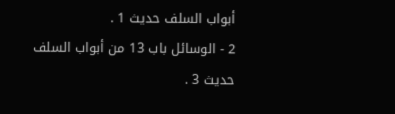أبواب السلف حديث 1 .
2 - الوسائل باب 13 من أبواب السلف حديث 3 .